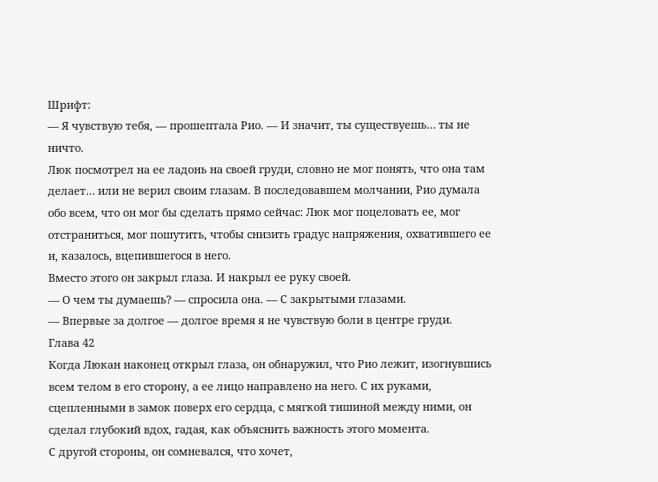Шрифт:
— Я чувствую тебя, — прошептала Рио. — И значит, ты существуешь… ты не ничто.
Люк посмотрел на ее ладонь на своей груди, словно не мог понять, что она там делает… или не верил своим глазам. В последовавшем молчании, Рио думала обо всем, что он мог бы сделать прямо сейчас: Люк мог поцеловать ее, мог отстраниться, мог пошутить, чтобы снизить градус напряжения, охватившего ее и, казалось, вцепившегося в него.
Вместо этого он закрыл глаза. И накрыл ее руку своей.
— О чем ты думаешь? — спросила она. — С закрытыми глазами.
— Впервые за долгое — долгое время я не чувствую боли в центре груди.
Глава 42
Когда Люкан наконец открыл глаза, он обнаружил, что Рио лежит, изогнувшись всем телом в его сторону, а ее лицо направлено на него. С их руками, сцепленными в замок поверх его сердца, с мягкой тишиной между ними, он сделал глубокий вдох, гадая, как объяснить важность этого момента.
С другой стороны, он сомневался, что хочет,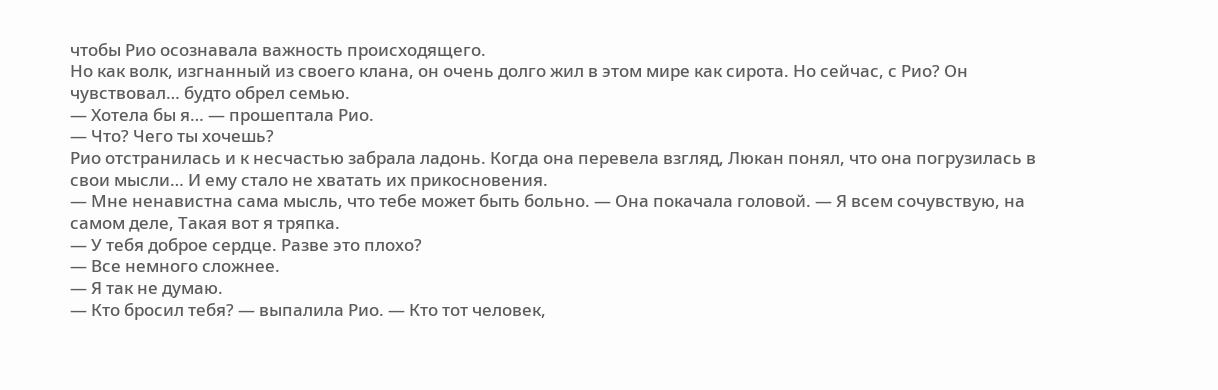чтобы Рио осознавала важность происходящего.
Но как волк, изгнанный из своего клана, он очень долго жил в этом мире как сирота. Но сейчас, с Рио? Он чувствовал… будто обрел семью.
— Хотела бы я… — прошептала Рио.
— Что? Чего ты хочешь?
Рио отстранилась и к несчастью забрала ладонь. Когда она перевела взгляд, Люкан понял, что она погрузилась в свои мысли… И ему стало не хватать их прикосновения.
— Мне ненавистна сама мысль, что тебе может быть больно. — Она покачала головой. — Я всем сочувствую, на самом деле, Такая вот я тряпка.
— У тебя доброе сердце. Разве это плохо?
— Все немного сложнее.
— Я так не думаю.
— Кто бросил тебя? — выпалила Рио. — Кто тот человек,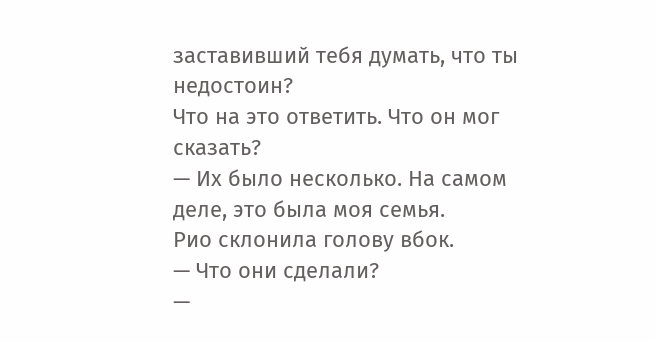заставивший тебя думать, что ты недостоин?
Что на это ответить. Что он мог сказать?
— Их было несколько. На самом деле, это была моя семья.
Рио склонила голову вбок.
— Что они сделали?
—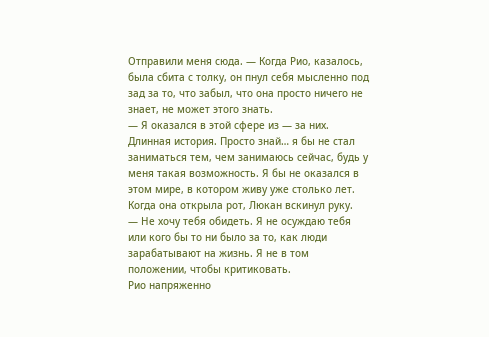Отправили меня сюда. — Когда Рио, казалось, была сбита с толку, он пнул себя мысленно под зад за то, что забыл, что она просто ничего не знает, не может этого знать.
— Я оказался в этой сфере из — за них. Длинная история. Просто знай… я бы не стал заниматься тем, чем занимаюсь сейчас, будь у меня такая возможность. Я бы не оказался в этом мире, в котором живу уже столько лет.
Когда она открыла рот, Люкан вскинул руку.
— Не хочу тебя обидеть. Я не осуждаю тебя или кого бы то ни было за то, как люди зарабатывают на жизнь. Я не в том положении, чтобы критиковать.
Рио напряженно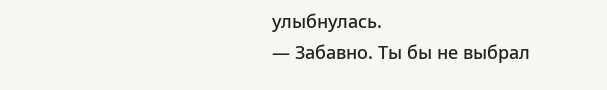улыбнулась.
— Забавно. Ты бы не выбрал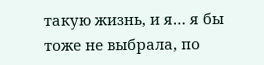такую жизнь, и я… я бы тоже не выбрала, по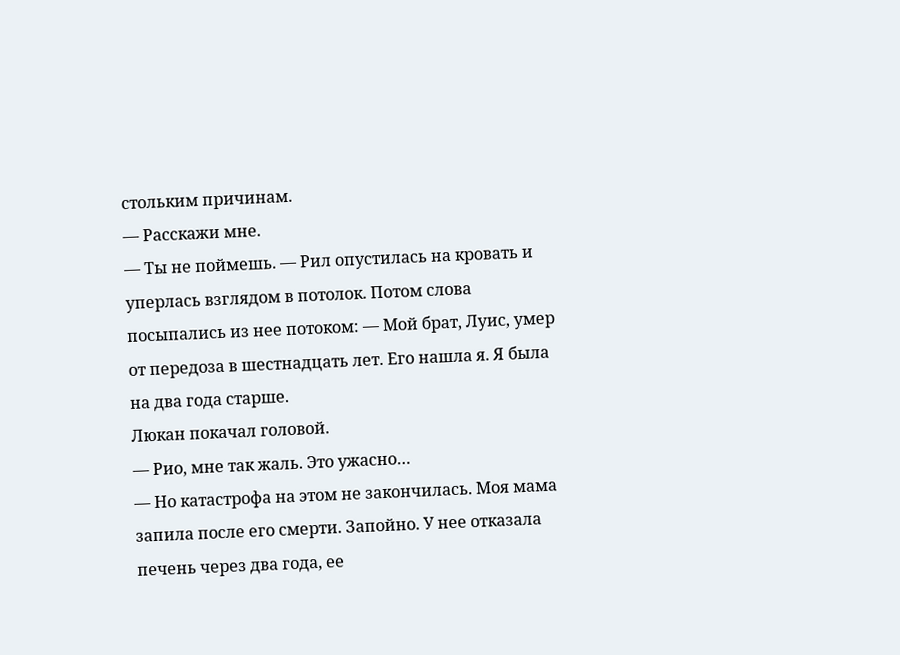стольким причинам.
— Расскажи мне.
— Ты не поймешь. — Рил опустилась на кровать и уперлась взглядом в потолок. Потом слова посыпались из нее потоком: — Мой брат, Луис, умер от передоза в шестнадцать лет. Его нашла я. Я была на два года старше.
Люкан покачал головой.
— Рио, мне так жаль. Это ужасно…
— Но катастрофа на этом не закончилась. Моя мама запила после его смерти. Запойно. У нее отказала печень через два года, ее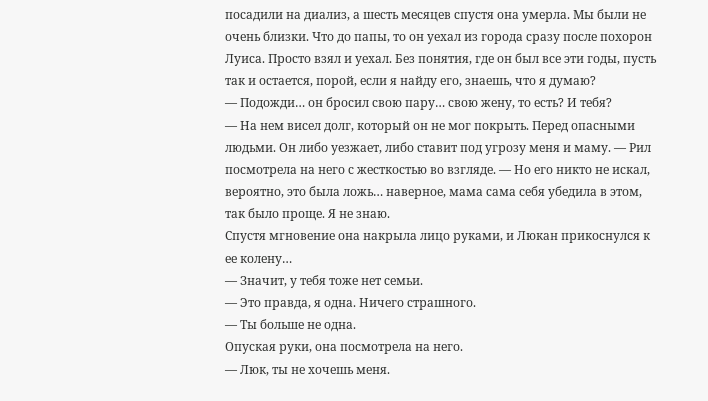посадили на диализ, а шесть месяцев спустя она умерла. Мы были не очень близки. Что до папы, то он уехал из города сразу после похорон Луиса. Просто взял и уехал. Без понятия, где он был все эти годы, пусть так и остается, порой, если я найду его, знаешь, что я думаю?
— Подожди… он бросил свою пару… свою жену, то есть? И тебя?
— На нем висел долг, который он не мог покрыть. Перед опасными людьми. Он либо уезжает, либо ставит под угрозу меня и маму. — Рил посмотрела на него с жесткостью во взгляде. — Но его никто не искал, вероятно, это была ложь… наверное, мама сама себя убедила в этом, так было проще. Я не знаю.
Спустя мгновение она накрыла лицо руками, и Люкан прикоснулся к ее колену…
— Значит, у тебя тоже нет семьи.
— Это правда, я одна. Ничего страшного.
— Ты больше не одна.
Опуская руки, она посмотрела на него.
— Люк, ты не хочешь меня.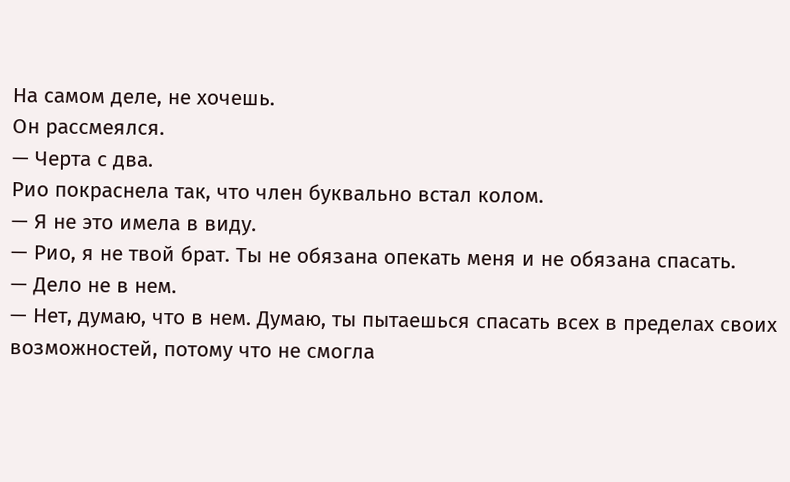На самом деле, не хочешь.
Он рассмеялся.
— Черта с два.
Рио покраснела так, что член буквально встал колом.
— Я не это имела в виду.
— Рио, я не твой брат. Ты не обязана опекать меня и не обязана спасать.
— Дело не в нем.
— Нет, думаю, что в нем. Думаю, ты пытаешься спасать всех в пределах своих возможностей, потому что не смогла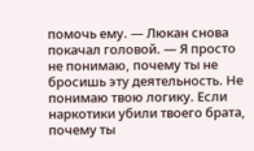помочь ему. — Люкан снова покачал головой. — Я просто не понимаю, почему ты не бросишь эту деятельность. Не понимаю твою логику. Если наркотики убили твоего брата, почему ты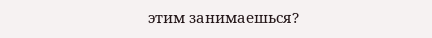этим занимаешься?